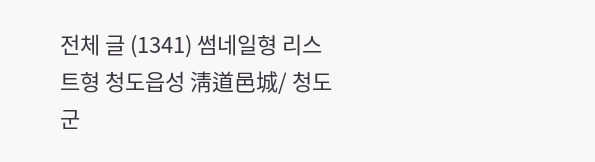전체 글 (1341) 썸네일형 리스트형 청도읍성 淸道邑城/ 청도군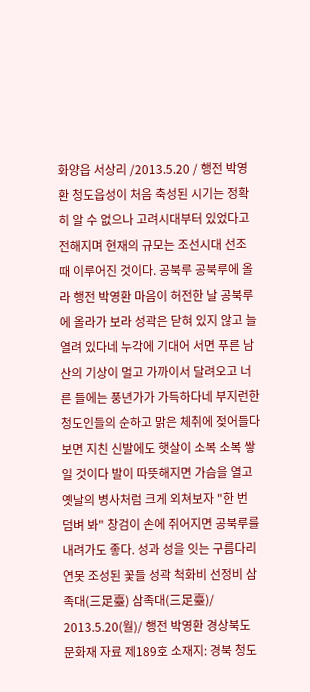화양읍 서상리 /2013.5.20 / 행전 박영환 청도읍성이 처음 축성된 시기는 정확히 알 수 없으나 고려시대부터 있었다고 전해지며 현재의 규모는 조선시대 선조 때 이루어진 것이다. 공북루 공북루에 올라 행전 박영환 마음이 허전한 날 공북루에 올라가 보라 성곽은 닫혀 있지 않고 늘 열려 있다네 누각에 기대어 서면 푸른 남산의 기상이 멀고 가까이서 달려오고 너른 들에는 풍년가가 가득하다네 부지런한 청도인들의 순하고 맑은 체취에 젖어들다 보면 지친 신발에도 햇살이 소복 소복 쌓일 것이다 발이 따뜻해지면 가슴을 열고 옛날의 병사처럼 크게 외쳐보자 "한 번 덤벼 봐" 창검이 손에 쥐어지면 공북루를 내려가도 좋다. 성과 성을 잇는 구름다리 연못 조성된 꽃들 성곽 척화비 선정비 삼족대(三足臺) 삼족대(三足臺)/ 2013.5.20(월)/ 행전 박영환 경상북도 문화재 자료 제189호 소재지: 경북 청도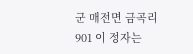군 매전면 금곡리 901 이 정자는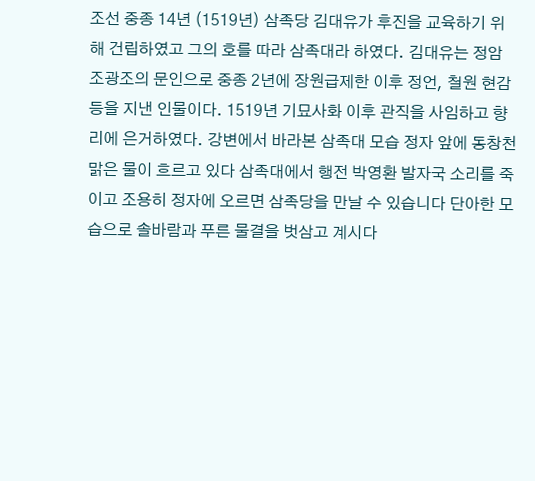조선 중종 14년 (1519년) 삼족당 김대유가 후진을 교육하기 위해 건립하였고 그의 호를 따라 삼족대라 하였다. 김대유는 정암 조광조의 문인으로 중종 2년에 장원급제한 이후 정언, 철원 현감 등을 지낸 인물이다. 1519년 기묘사화 이후 관직을 사임하고 향리에 은거하였다. 강변에서 바라본 삼족대 모습 정자 앞에 동창천 맑은 물이 흐르고 있다 삼족대에서 행전 박영환 발자국 소리를 죽이고 조용히 정자에 오르면 삼족당을 만날 수 있습니다 단아한 모습으로 솔바람과 푸른 물결을 벗삼고 계시다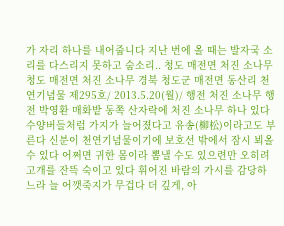가 자리 하나를 내어줍니다 지난 번에 올 때는 발자국 소리를 다스리지 못하고 숨소리.. 청도 매전면 처진 소나무 청도 매전면 처진 소나무 경북 청도군 매전면 동산리 천연기념물 제295호/ 2013.5.20(월)/ 행전 처진 소나무 행전 박영환 매화밭 동쪽 산자락에 처진 소나무 하나 있다 수양버들처럼 가지가 늘어졌다고 유송(柳松)이라고도 부른다 신분이 천연기념물이기에 보호선 밖에서 잠시 뵈올 수 있다 어쩌면 귀한 몸이라 뽐낼 수도 있으련만 오히려 고개를 잔뜩 숙이고 있다 휘어진 바람의 가시를 감당하느라 늘 어깻죽지가 무겁다 더 깊게, 아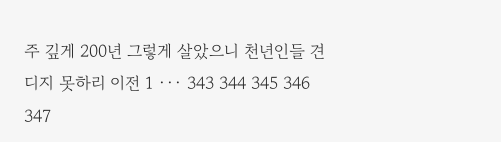주 깊게 200년 그렇게 살았으니 천년인들 견디지 못하리 이전 1 ··· 343 344 345 346 347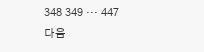348 349 ··· 447 다음